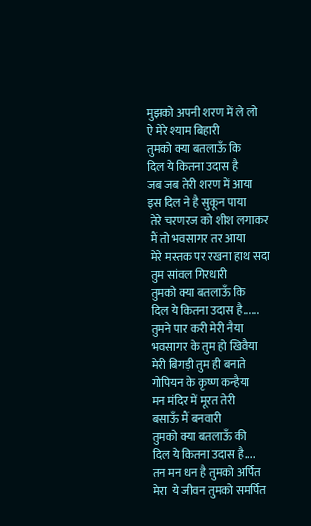मुझको अपनी शरण में ले लो
ऐ मेरे श्याम बिहारी
तुमको क्या बतलाऊँ कि
दिल ये कितना उदास है
जब जब तेरी शरण में आया
इस दिल ने है सुकून पाया
 तेरे चरणरज को शीश लगाकर
 मैं तो भवसागर तर आया
 मेरे मस्तक पर रखना हाथ सदा
 तुम सांवल गिरधारी
 तुमको क्या बतलाऊँ कि
 दिल ये कितना उदास है......
 तुमने पार करी मेरी नैया
 भवसागर के तुम हो खिवैया
 मेरी बिगड़ी तुम ही बनाते
 गोपियन के कृष्ण कन्हैया
 मन मंदिर में मूरत तेरी
 बसाऊँ मैं बनवारी
 तुमको क्या बतलाऊँ की
 दिल ये कितना उदास है....
 तन मन धन है तुमको अर्पित
 मेरा  ये जीवन तुमको समर्पित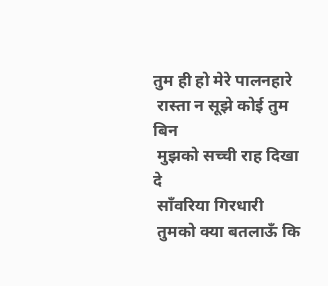तुम ही हो मेरे पालनहारे
 रास्ता न सूझे कोई तुम बिन
 मुझको सच्ची राह दिखा दे
 साँवरिया गिरधारी
 तुमको क्या बतलाऊँ कि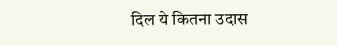दिल ये कितना उदास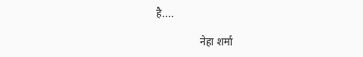है....

                 नेहा शर्मा